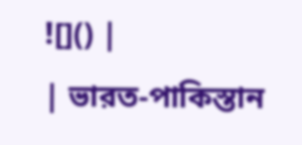![]() |
| ভারত-পাকিস্তান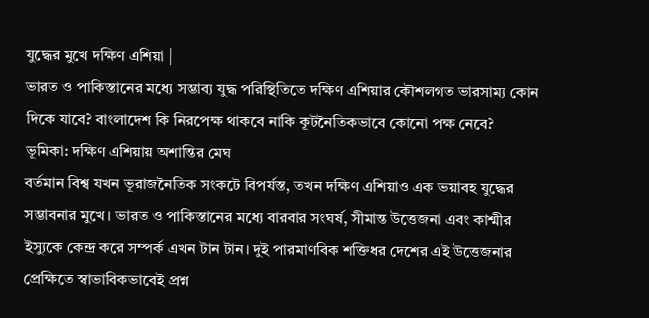যুদ্ধের মুখে দক্ষিণ এশিয়া |
ভারত ও পাকিস্তানের মধ্যে সম্ভাব্য যুদ্ধ পরিস্থিতিতে দক্ষিণ এশিয়ার কৌশলগত ভারসাম্য কোন দিকে যাবে? বাংলাদেশ কি নিরপেক্ষ থাকবে নাকি কূটনৈতিকভাবে কোনো পক্ষ নেবে?
ভূমিকা: দক্ষিণ এশিয়ায় অশান্তির মেঘ
বর্তমান বিশ্ব যখন ভূরাজনৈতিক সংকটে বিপর্যস্ত, তখন দক্ষিণ এশিয়াও এক ভয়াবহ যুদ্ধের সম্ভাবনার মুখে। ভারত ও পাকিস্তানের মধ্যে বারবার সংঘর্ষ, সীমান্ত উত্তেজনা এবং কাশ্মীর ইস্যুকে কেন্দ্র করে সম্পর্ক এখন টান টান। দুই পারমাণবিক শক্তিধর দেশের এই উত্তেজনার প্রেক্ষিতে স্বাভাবিকভাবেই প্রশ্ন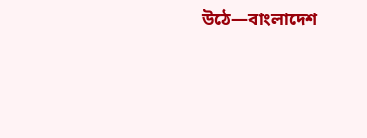উঠে—বাংলাদেশ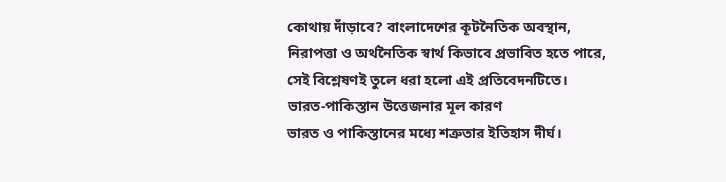কোথায় দাঁড়াবে? বাংলাদেশের কূটনৈতিক অবস্থান, নিরাপত্তা ও অর্থনৈতিক স্বার্থ কিভাবে প্রভাবিত হতে পারে, সেই বিশ্লেষণই তুলে ধরা হলো এই প্রতিবেদনটিতে।
ভারত-পাকিস্তান উত্তেজনার মূল কারণ
ভারত ও পাকিস্তানের মধ্যে শত্রুতার ইতিহাস দীর্ঘ।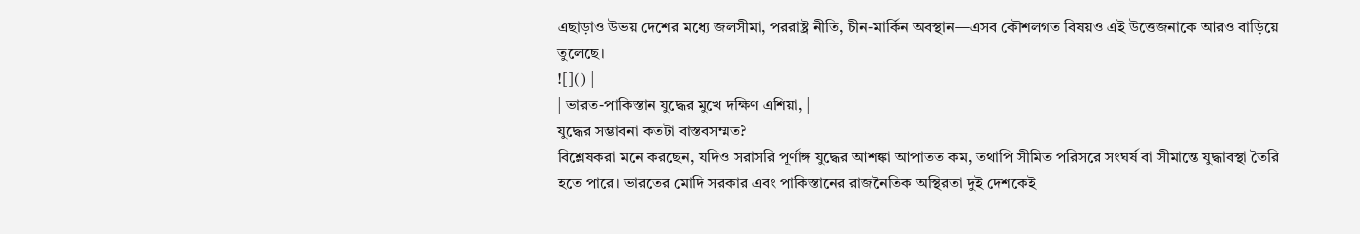এছাড়াও উভয় দেশের মধ্যে জলসীমা, পররাষ্ট্র নীতি, চীন-মার্কিন অবস্থান—এসব কৌশলগত বিষয়ও এই উত্তেজনাকে আরও বাড়িয়ে তুলেছে।
![]() |
| ভারত-পাকিস্তান যুদ্ধের মুখে দক্ষিণ এশিয়া, |
যুদ্ধের সম্ভাবনা কতটা বাস্তবসম্মত?
বিশ্লেষকরা মনে করছেন, যদিও সরাসরি পূর্ণাঙ্গ যুদ্ধের আশঙ্কা আপাতত কম, তথাপি সীমিত পরিসরে সংঘর্ষ বা সীমান্তে যুদ্ধাবস্থা তৈরি হতে পারে। ভারতের মোদি সরকার এবং পাকিস্তানের রাজনৈতিক অস্থিরতা দুই দেশকেই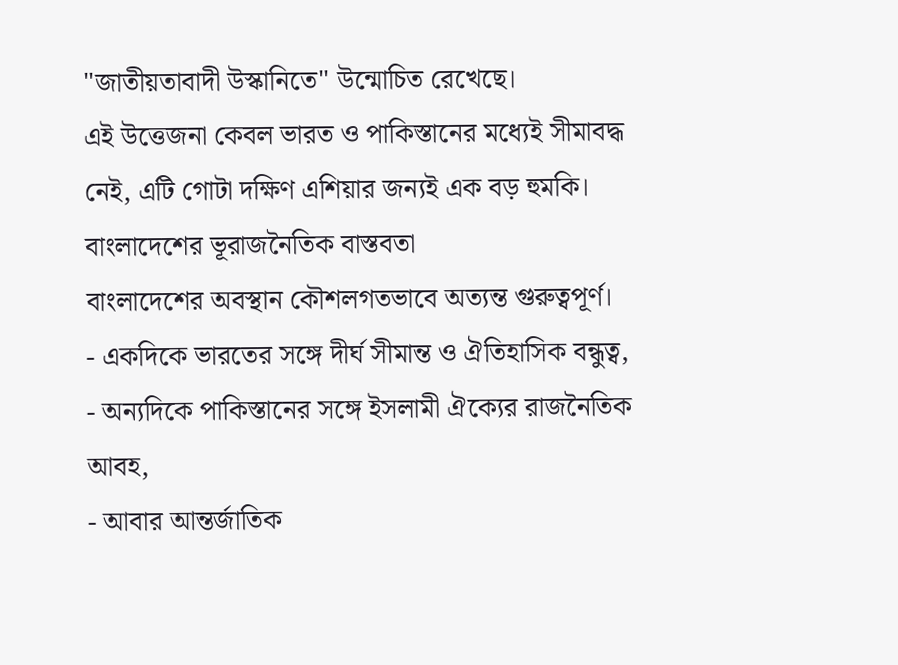"জাতীয়তাবাদী উস্কানিতে" উন্মোচিত রেখেছে।
এই উত্তেজনা কেবল ভারত ও পাকিস্তানের মধ্যেই সীমাবদ্ধ নেই, এটি গোটা দক্ষিণ এশিয়ার জন্যই এক বড় হুমকি।
বাংলাদেশের ভূরাজনৈতিক বাস্তবতা
বাংলাদেশের অবস্থান কৌশলগতভাবে অত্যন্ত গুরুত্বপূর্ণ।
- একদিকে ভারতের সঙ্গে দীর্ঘ সীমান্ত ও ঐতিহাসিক বন্ধুত্ব,
- অন্যদিকে পাকিস্তানের সঙ্গে ইসলামী ঐক্যের রাজনৈতিক আবহ,
- আবার আন্তর্জাতিক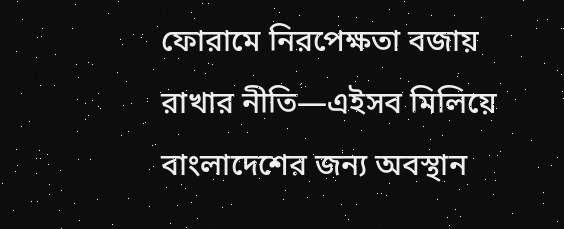ফোরামে নিরপেক্ষতা বজায় রাখার নীতি—এইসব মিলিয়ে বাংলাদেশের জন্য অবস্থান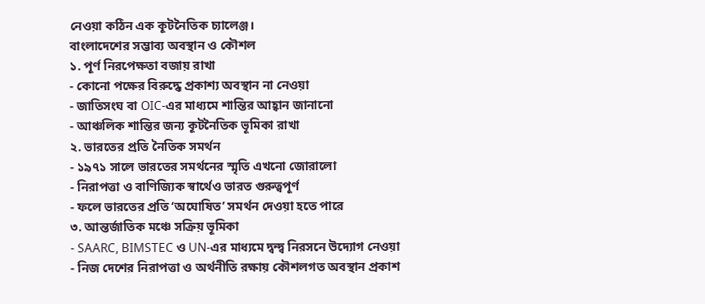নেওয়া কঠিন এক কূটনৈতিক চ্যালেঞ্জ।
বাংলাদেশের সম্ভাব্য অবস্থান ও কৌশল
১. পূর্ণ নিরপেক্ষতা বজায় রাখা
- কোনো পক্ষের বিরুদ্ধে প্রকাশ্য অবস্থান না নেওয়া
- জাতিসংঘ বা OIC-এর মাধ্যমে শান্তির আহ্বান জানানো
- আঞ্চলিক শান্তির জন্য কূটনৈতিক ভূমিকা রাখা
২. ভারতের প্রতি নৈতিক সমর্থন
- ১৯৭১ সালে ভারতের সমর্থনের স্মৃতি এখনো জোরালো
- নিরাপত্তা ও বাণিজ্যিক স্বার্থেও ভারত গুরুত্বপূর্ণ
- ফলে ভারতের প্রতি ‘অঘোষিত’ সমর্থন দেওয়া হতে পারে
৩. আন্তর্জাতিক মঞ্চে সক্রিয় ভূমিকা
- SAARC, BIMSTEC ও UN-এর মাধ্যমে দ্বন্দ্ব নিরসনে উদ্যোগ নেওয়া
- নিজ দেশের নিরাপত্তা ও অর্থনীতি রক্ষায় কৌশলগত অবস্থান প্রকাশ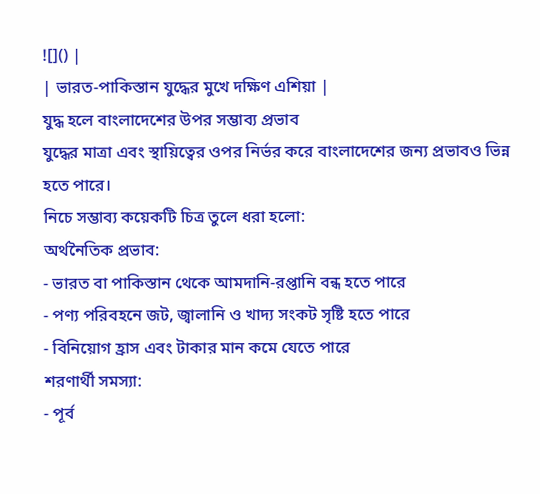![]() |
| ভারত-পাকিস্তান যুদ্ধের মুখে দক্ষিণ এশিয়া |
যুদ্ধ হলে বাংলাদেশের উপর সম্ভাব্য প্রভাব
যুদ্ধের মাত্রা এবং স্থায়িত্বের ওপর নির্ভর করে বাংলাদেশের জন্য প্রভাবও ভিন্ন হতে পারে।
নিচে সম্ভাব্য কয়েকটি চিত্র তুলে ধরা হলো:
অর্থনৈতিক প্রভাব:
- ভারত বা পাকিস্তান থেকে আমদানি-রপ্তানি বন্ধ হতে পারে
- পণ্য পরিবহনে জট, জ্বালানি ও খাদ্য সংকট সৃষ্টি হতে পারে
- বিনিয়োগ হ্রাস এবং টাকার মান কমে যেতে পারে
শরণার্থী সমস্যা:
- পূর্ব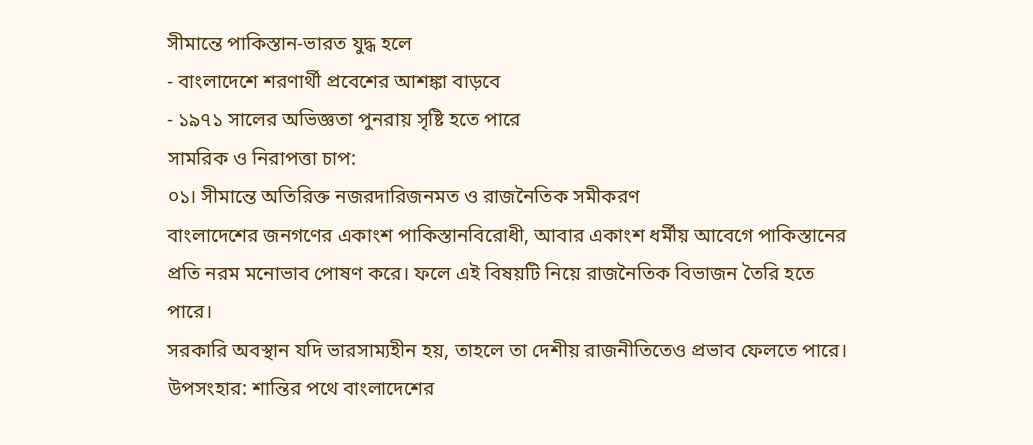সীমান্তে পাকিস্তান-ভারত যুদ্ধ হলে
- বাংলাদেশে শরণার্থী প্রবেশের আশঙ্কা বাড়বে
- ১৯৭১ সালের অভিজ্ঞতা পুনরায় সৃষ্টি হতে পারে
সামরিক ও নিরাপত্তা চাপ:
০১। সীমান্তে অতিরিক্ত নজরদারিজনমত ও রাজনৈতিক সমীকরণ
বাংলাদেশের জনগণের একাংশ পাকিস্তানবিরোধী, আবার একাংশ ধর্মীয় আবেগে পাকিস্তানের প্রতি নরম মনোভাব পোষণ করে। ফলে এই বিষয়টি নিয়ে রাজনৈতিক বিভাজন তৈরি হতে পারে।
সরকারি অবস্থান যদি ভারসাম্যহীন হয়, তাহলে তা দেশীয় রাজনীতিতেও প্রভাব ফেলতে পারে।
উপসংহার: শান্তির পথে বাংলাদেশের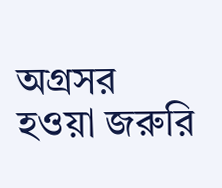অগ্রসর হওয়া জরুরি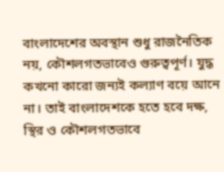বাংলাদেশের অবস্থান শুধু রাজনৈতিক নয়, কৌশলগতভাবেও গুরুত্বপূর্ণ। যুদ্ধ কখনো কারো জন্যই কল্যাণ বয়ে আনে না। তাই বাংলাদেশকে হতে হবে দক্ষ, স্থির ও কৌশলগতভাবে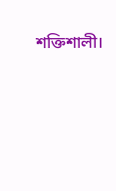শক্তিশালী।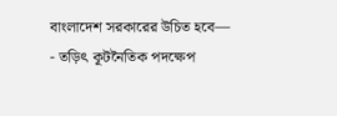বাংলাদেশ সরকারের উচিত হবে—
- তড়িৎ কূটনৈতিক পদক্ষেপ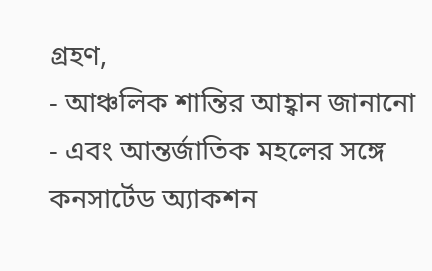গ্রহণ,
- আঞ্চলিক শান্তির আহ্বান জানানো
- এবং আন্তর্জাতিক মহলের সঙ্গে কনসার্টেড অ্যাকশন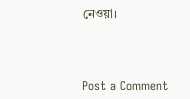নেওয়া।



Post a Comment